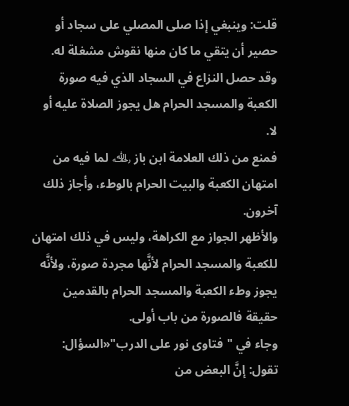قلت: وينبغي إذا صلى المصلي على سجاد أو حصير أن يتقي ما كان منها نقوش مشغلة له.
وقد حصل النزاع في السجاد الذي فيه صورة الكعبة والمسجد الحرام هل يجوز الصلاة عليه أو لا.
فمنع من ذلك العلامة ابن باز ﵀ لما فيه من امتهان الكعبة والبيت الحرام بالوطء، وأجاز ذلك آخرون.
والأظهر الجواز مع الكراهة، وليس في ذلك امتهان للكعبة والمسجد الحرام لأنَّها مجردة صورة، ولأنَّه يجوز وطء الكعبة والمسجد الحرام بالقدمين حقيقة فالصورة من باب أولى.
وجاء في "فتاوى نور على الدرب"«السؤال: تقول: إنَّ البعض من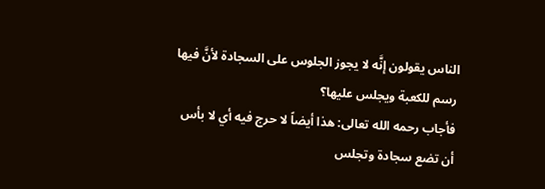الناس يقولون إنَّه لا يجوز الجلوس على السجادة لأنَّ فيها رسم للكعبة ويجلس عليها؟
فأجاب رحمه الله تعالى: هذا أيضاً لا حرج فيه أي لا بأس أن تضع سجادة وتجلس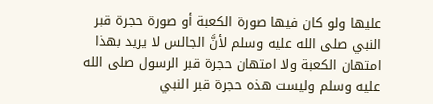عليها ولو كان فيها صورة الكعبة أو صورة حجرة قبر النبي صلى الله عليه وسلم لأنَّ الجالس لا يريد بهذا امتهان الكعبة ولا امتهان حجرة قبر الرسول صلى الله عليه وسلم وليست هذه حجرة قبر النبي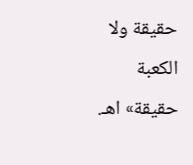حقيقة ولا الكعبة حقيقة» اهـ.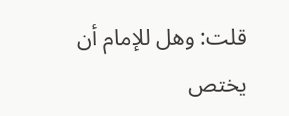قلت: وهل للإمام أن يختص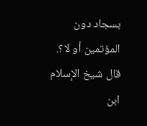بسجاد دون المؤتمين أو لا؟.
قال شيخ الإسلام ابن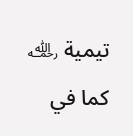تيمية ﵀ كما في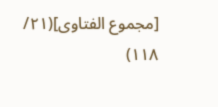[مجموع الفتاوى](٢١/ ١١٨)